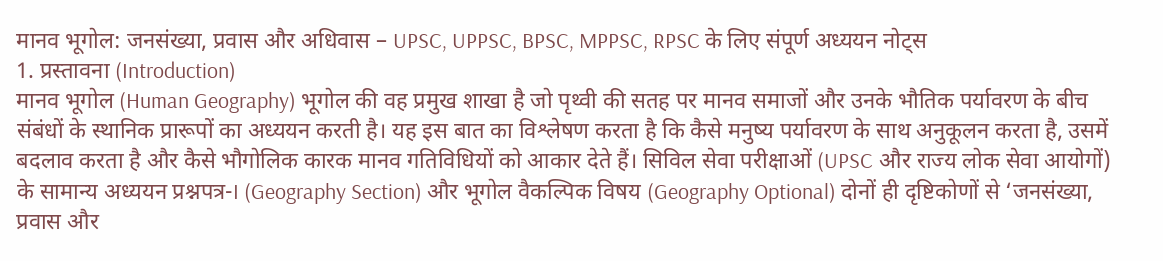मानव भूगोल: जनसंख्या, प्रवास और अधिवास – UPSC, UPPSC, BPSC, MPPSC, RPSC के लिए संपूर्ण अध्ययन नोट्स
1. प्रस्तावना (Introduction)
मानव भूगोल (Human Geography) भूगोल की वह प्रमुख शाखा है जो पृथ्वी की सतह पर मानव समाजों और उनके भौतिक पर्यावरण के बीच संबंधों के स्थानिक प्रारूपों का अध्ययन करती है। यह इस बात का विश्लेषण करता है कि कैसे मनुष्य पर्यावरण के साथ अनुकूलन करता है, उसमें बदलाव करता है और कैसे भौगोलिक कारक मानव गतिविधियों को आकार देते हैं। सिविल सेवा परीक्षाओं (UPSC और राज्य लोक सेवा आयोगों) के सामान्य अध्ययन प्रश्नपत्र-I (Geography Section) और भूगोल वैकल्पिक विषय (Geography Optional) दोनों ही दृष्टिकोणों से ‘जनसंख्या, प्रवास और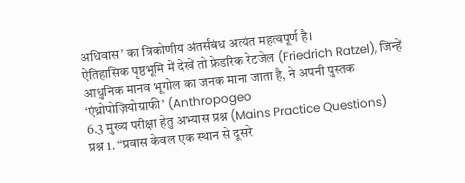अधिवास’ का त्रिकोणीय अंतर्संबंध अत्यंत महत्वपूर्ण है।
ऐतिहासिक पृष्ठभूमि में देखें तो फ्रेडरिक रेटजेल (Friedrich Ratzel), जिन्हें आधुनिक मानव भूगोल का जनक माना जाता है, ने अपनी पुस्तक ‘एंथ्रोपोज़ियोग्राफी’ (Anthropogeo
6.3 मुख्य परीक्षा हेतु अभ्यास प्रश्न (Mains Practice Questions)
प्रश्न 1. “प्रवास केवल एक स्थान से दूसरे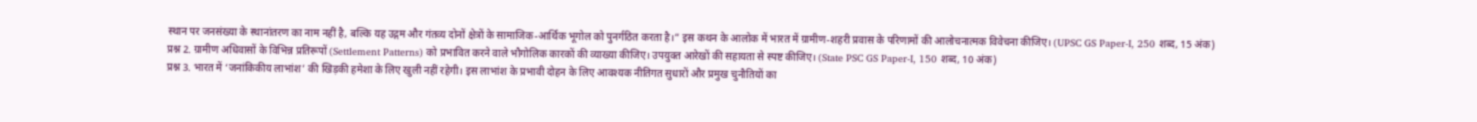स्थान पर जनसंख्या के स्थानांतरण का नाम नहीं है, बल्कि यह उद्गम और गंतव्य दोनों क्षेत्रों के सामाजिक-आर्थिक भूगोल को पुनर्गठित करता है।” इस कथन के आलोक में भारत में ग्रामीण-शहरी प्रवास के परिणामों की आलोचनात्मक विवेचना कीजिए। (UPSC GS Paper-I, 250 शब्द, 15 अंक)
प्रश्न 2. ग्रामीण अधिवासों के विभिन्न प्रतिरूपों (Settlement Patterns) को प्रभावित करने वाले भौगोलिक कारकों की व्याख्या कीजिए। उपयुक्त आरेखों की सहायता से स्पष्ट कीजिए। (State PSC GS Paper-I, 150 शब्द, 10 अंक)
प्रश्न 3. भारत में ‘जनांकिकीय लाभांश’ की खिड़की हमेशा के लिए खुली नहीं रहेगी। इस लाभांश के प्रभावी दोहन के लिए आवश्यक नीतिगत सुधारों और प्रमुख चुनौतियों का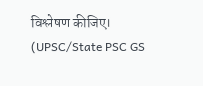विश्लेषण कीजिए। (UPSC/State PSC GS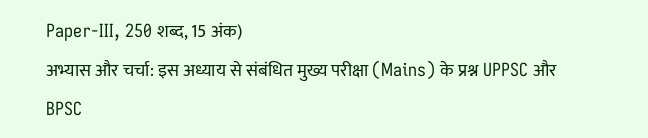Paper-III, 250 शब्द, 15 अंक)
अभ्यास और चर्चा: इस अध्याय से संबंधित मुख्य परीक्षा (Mains) के प्रश्न UPPSC और BPSC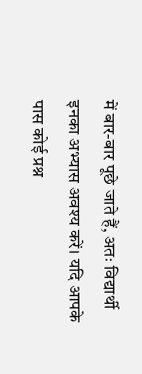में बार-बार पूछे जाते हैं, अतः विद्यार्थी इनका अभ्यास अवश्य करें। यदि आपके पास कोई प्रश्न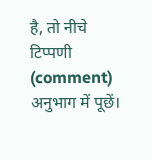है, तो नीचे टिप्पणी (comment) अनुभाग में पूछें।